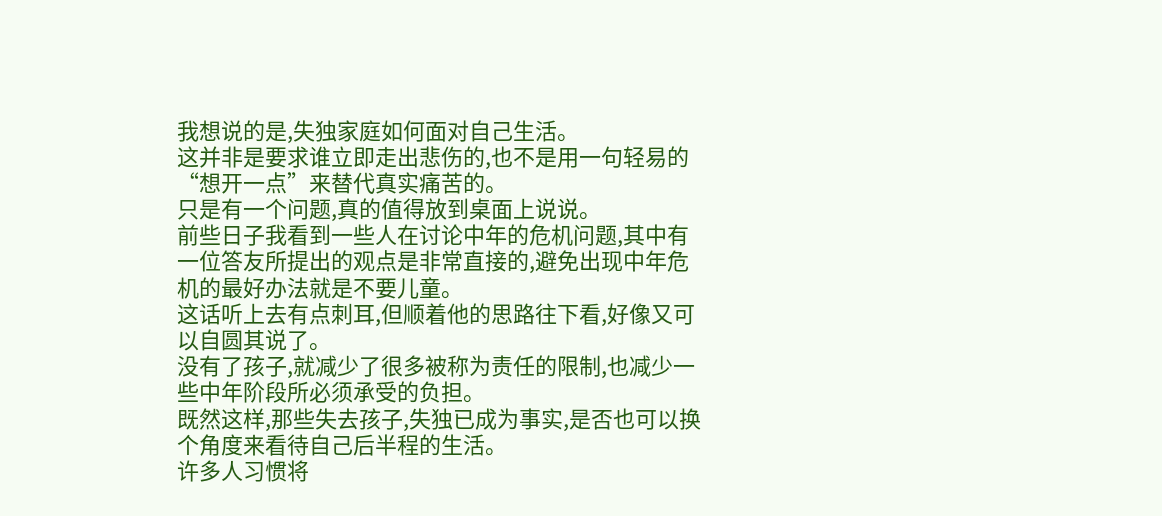我想说的是,失独家庭如何面对自己生活。
这并非是要求谁立即走出悲伤的,也不是用一句轻易的“想开一点”来替代真实痛苦的。
只是有一个问题,真的值得放到桌面上说说。
前些日子我看到一些人在讨论中年的危机问题,其中有一位答友所提出的观点是非常直接的,避免出现中年危机的最好办法就是不要儿童。
这话听上去有点刺耳,但顺着他的思路往下看,好像又可以自圆其说了。
没有了孩子,就减少了很多被称为责任的限制,也减少一些中年阶段所必须承受的负担。
既然这样,那些失去孩子,失独已成为事实,是否也可以换个角度来看待自己后半程的生活。
许多人习惯将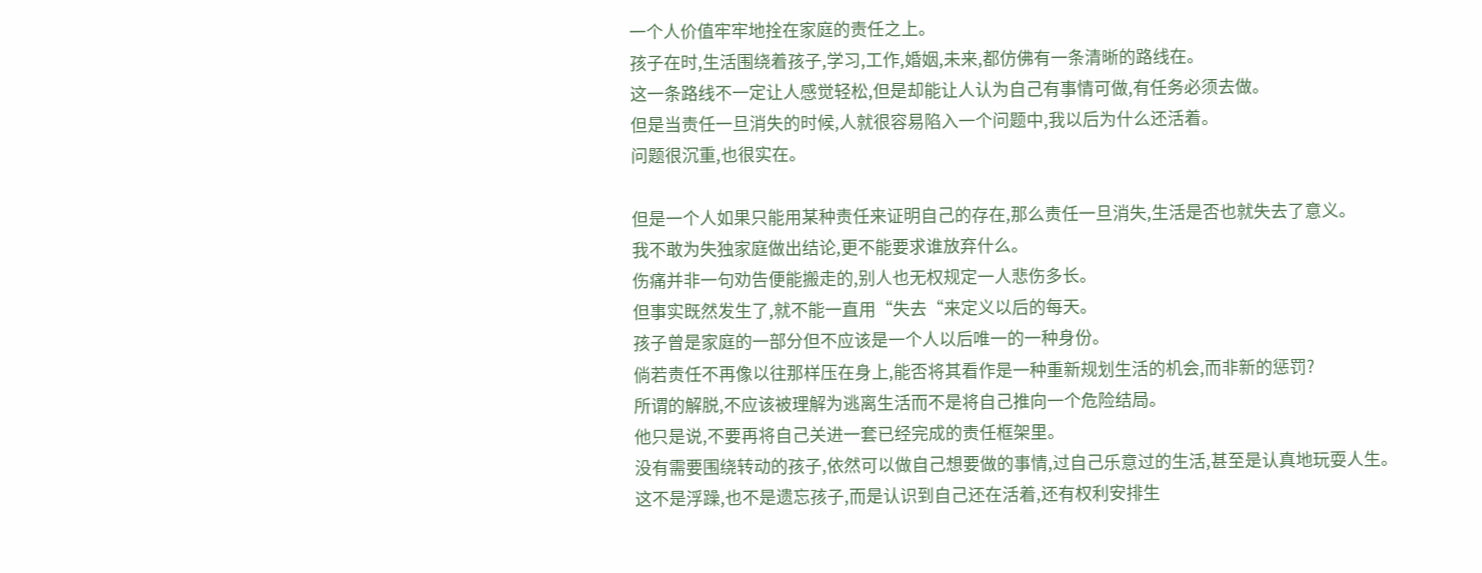一个人价值牢牢地拴在家庭的责任之上。
孩子在时,生活围绕着孩子,学习,工作,婚姻,未来,都仿佛有一条清晰的路线在。
这一条路线不一定让人感觉轻松,但是却能让人认为自己有事情可做,有任务必须去做。
但是当责任一旦消失的时候,人就很容易陷入一个问题中,我以后为什么还活着。
问题很沉重,也很实在。

但是一个人如果只能用某种责任来证明自己的存在,那么责任一旦消失,生活是否也就失去了意义。
我不敢为失独家庭做出结论,更不能要求谁放弃什么。
伤痛并非一句劝告便能搬走的,别人也无权规定一人悲伤多长。
但事实既然发生了,就不能一直用“失去“来定义以后的每天。
孩子曾是家庭的一部分但不应该是一个人以后唯一的一种身份。
倘若责任不再像以往那样压在身上,能否将其看作是一种重新规划生活的机会,而非新的惩罚?
所谓的解脱,不应该被理解为逃离生活而不是将自己推向一个危险结局。
他只是说,不要再将自己关进一套已经完成的责任框架里。
没有需要围绕转动的孩子,依然可以做自己想要做的事情,过自己乐意过的生活,甚至是认真地玩耍人生。
这不是浮躁,也不是遗忘孩子,而是认识到自己还在活着,还有权利安排生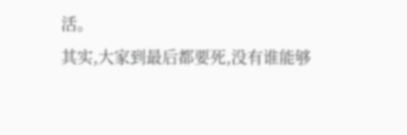活。
其实,大家到最后都要死,没有谁能够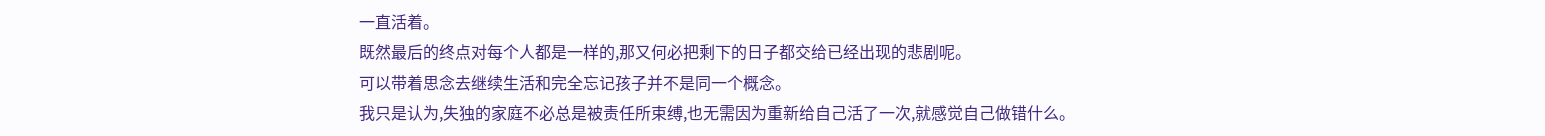一直活着。
既然最后的终点对每个人都是一样的,那又何必把剩下的日子都交给已经出现的悲剧呢。
可以带着思念去继续生活和完全忘记孩子并不是同一个概念。
我只是认为,失独的家庭不必总是被责任所束缚,也无需因为重新给自己活了一次,就感觉自己做错什么。